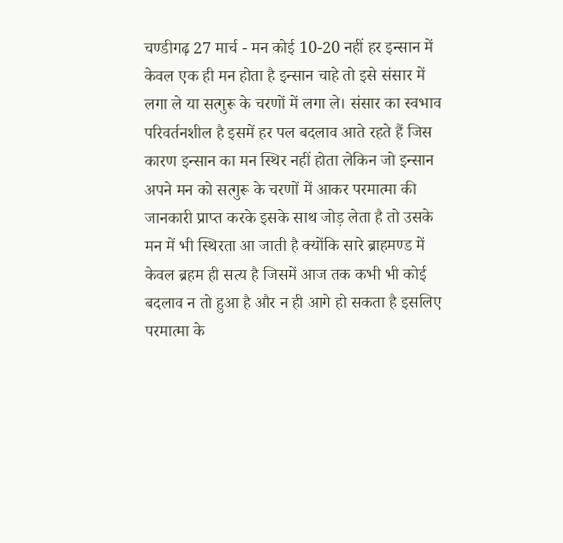चण्डीगढ़ 27 मार्च - मन कोई 10-20 नहीं हर इन्सान में केवल एक ही मन होता है इन्सान चाहे तो इसे संसार में लगा ले या सत्गुरू के चरणों में लगा ले। संसार का स्वभाव परिवर्तनशील है इसमें हर पल बदलाव आते रहते हैं जिस कारण इन्सान का मन स्थिर नहीं होता लेकिन जो इन्सान अपने मन को सत्गुरू के चरणों में आकर परमात्मा की जानकारी प्राप्त करके इसके साथ जोड़ लेता है तो उसके मन में भी स्थिरता आ जाती है क्योंकि सारे ब्राहमण्ड में केवल ब्रहम ही सत्य है जिसमें आज तक कभी भी कोई बदलाव न तो हुआ है और न ही आगे हो सकता है इसलिए परमात्मा के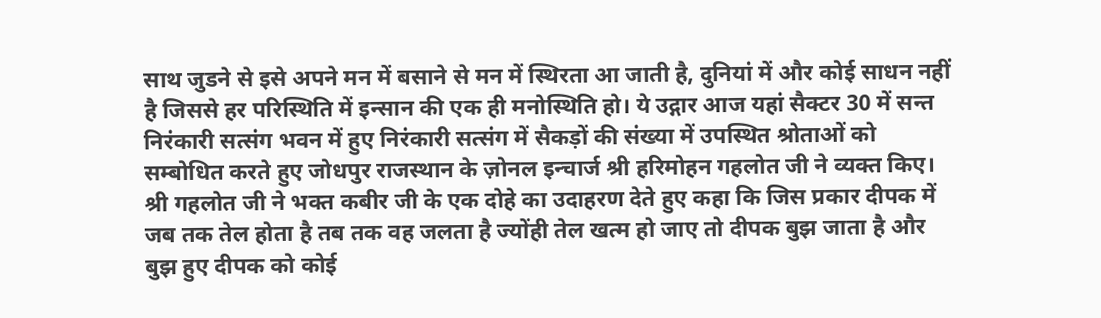साथ जुडने से इसे अपने मन में बसाने से मन में स्थिरता आ जाती है, दुनियां में और कोई साधन नहीं है जिससे हर परिस्थिति में इन्सान की एक ही मनोस्थिति हो। ये उद्गार आज यहां सैक्टर 30 में सन्त निरंकारी सत्संग भवन में हुए निरंकारी सत्संग में सैकड़ों की संख्या में उपस्थित श्रोताओं को सम्बोधित करते हुए जोधपुर राजस्थान के ज़ोनल इन्चार्ज श्री हरिमोहन गहलोत जी ने व्यक्त किए।
श्री गहलोत जी ने भक्त कबीर जी के एक दोहे का उदाहरण देते हुए कहा कि जिस प्रकार दीपक में जब तक तेल होता है तब तक वह जलता है ज्योंही तेल खत्म हो जाए तो दीपक बुझ जाता है और बुझ हुए दीपक को कोई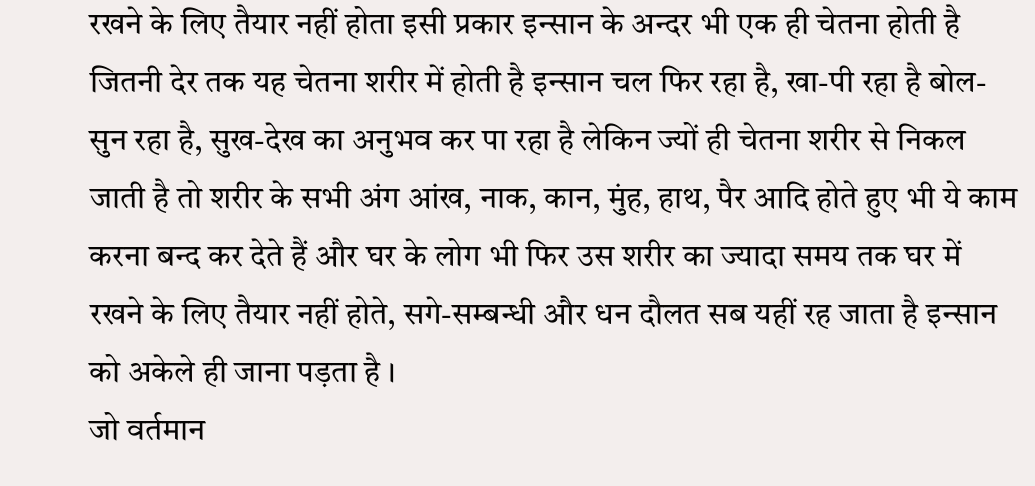रखने के लिए तैयार नहीं होता इसी प्रकार इन्सान के अन्दर भी एक ही चेतना होती है जितनी देर तक यह चेतना शरीर में होती है इन्सान चल फिर रहा है, खा-पी रहा है बोल-सुन रहा है, सुख-देख का अनुभव कर पा रहा है लेकिन ज्यों ही चेतना शरीर से निकल जाती है तो शरीर के सभी अंग आंख, नाक, कान, मुंह, हाथ, पैर आदि होते हुए भी ये काम करना बन्द कर देते हैं और घर के लोग भी फिर उस शरीर का ज्यादा समय तक घर में रखने के लिए तैयार नहीं होते, सगे-सम्बन्धी और धन दौलत सब यहीं रह जाता है इन्सान को अकेले ही जाना पड़ता है ।
जो वर्तमान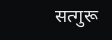सत्गुरू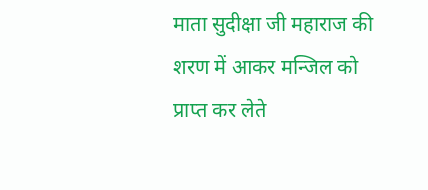माता सुदीक्षा जी महाराज की शरण में आकर मन्जिल को प्राप्त कर लेते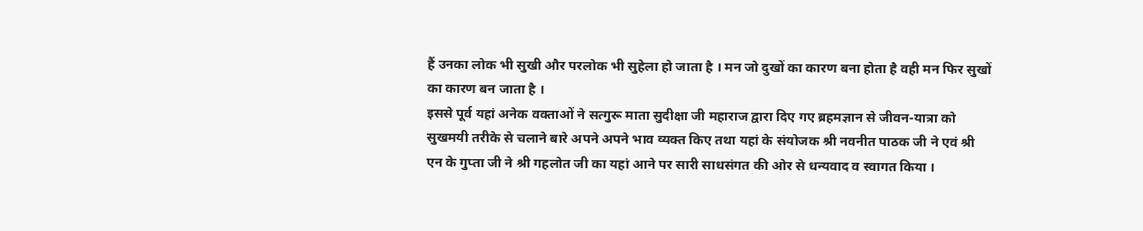हैं उनका लोक भी सुखी और परलोक भी सुहेला हो जाता है । मन जो दुखों का कारण बना होता है वही मन फिर सुखों का कारण बन जाता है ।
इससे पूर्व यहां अनेक वक्ताओं ने सत्गुरू माता सुदीक्षा जी महाराज द्वारा दिए गए ब्रहमज्ञान से जीवन-यात्रा को सुखमयी तरीके से चलाने बारे अपने अपने भाव व्यक्त किए तथा यहां के संयोजक श्री नवनीत पाठक जी ने एवं श्री एन के गुप्ता जी ने श्री गहलोत जी का यहां आने पर सारी साधसंगत की ओर से धन्यवाद व स्वागत किया ।